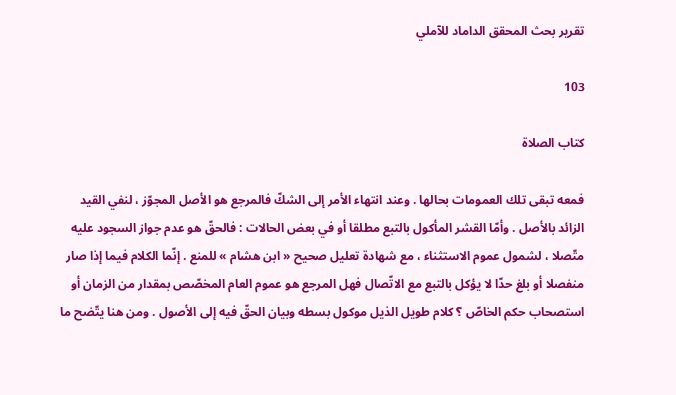تقرير بحث المحقق الداماد للآملي

103

كتاب الصلاة

فمعه تبقى تلك العمومات بحالها . وعند انتهاء الأمر إلى الشكّ فالمرجع هو الأصل المجوّز ، لنفي القيد الزائد بالأصل . وأمّا القشر المأكول بالتبع مطلقا أو في بعض الحالات : فالحقّ هو عدم جواز السجود عليه متّصلا ، لشمول عموم الاستثناء ، مع شهادة تعليل صحيح « ابن هشام » للمنع . إنّما الكلام فيما إذا صار منفصلا أو بلغ حدّا لا يؤكل بالتبع مع الاتّصال فهل المرجع هو عموم العام المخصّص بمقدار من الزمان أو استصحاب حكم الخاصّ ؟ كلام طويل الذيل موكول بسطه وبيان الحقّ فيه إلى الأصول . ومن هنا يتّضح ما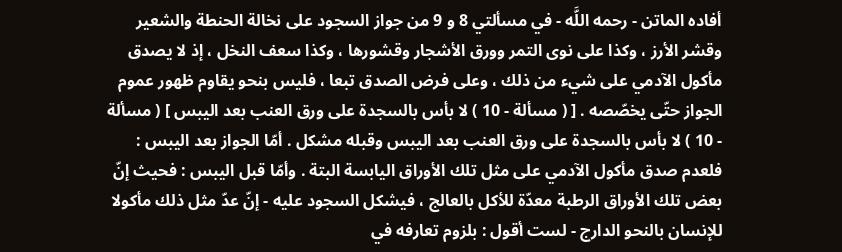أفاده الماتن - رحمه اللَّه - في مسألتي 8 و 9 من جواز السجود على نخالة الحنطة والشعير وقشر الأرز ، وكذا على نوى التمر وورق الأشجار وقشورها ، وكذا سعف النخل ، إذ لا يصدق مأكول الآدمي على شيء من ذلك ، وعلى فرض الصدق تبعا ، فليس بنحو يقاوم ظهور عموم الجواز حتّى يخصّصه . [ ( مسألة - 10 ) لا بأس بالسجدة على ورق العنب بعد اليبس ] ( مسألة - 10 ) لا بأس بالسجدة على ورق العنب بعد اليبس وقبله مشكل . أمّا الجواز بعد اليبس : فلعدم صدق مأكول الآدمي على مثل تلك الأوراق اليابسة البتة . وأمّا قبل اليبس : فحيث إنّ بعض تلك الأوراق الرطبة معدّة للأكل بالعالج ، فيشكل السجود عليه - إنّ عدّ مثل ذلك مأكولا للإنسان بالنحو الدارج - لست أقول : بلزوم تعارفه في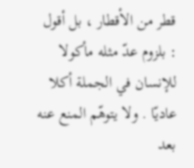قطر من الأقطار ، بل أقول : بلزوم عدّ مثله مأكولا للإنسان في الجملة أكلا عاديّا . ولا يتوهّم المنع عنه بعد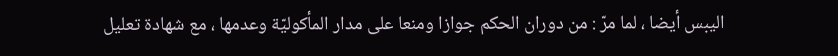اليبس أيضا ، لما مرّ : من دوران الحكم جوازا ومنعا على مدار المأكوليّة وعدمها ، مع شهادة تعليل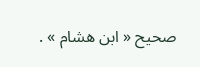صحيح « ابن هشام » .